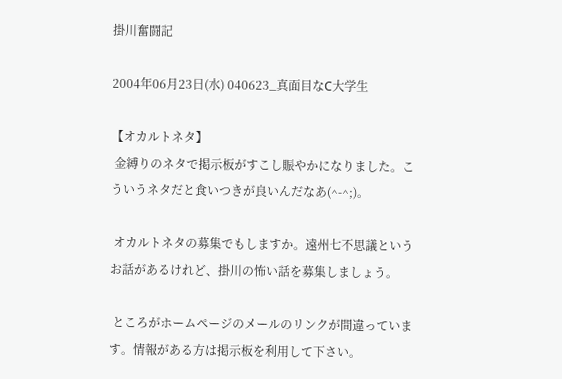掛川奮闘記

2004年06月23日(水) 040623_真面目なC大学生

【オカルトネタ】
 金縛りのネタで掲示板がすこし賑やかになりました。こういうネタだと食いつきが良いんだなあ(^-^;)。

 オカルトネタの募集でもしますか。遠州七不思議というお話があるけれど、掛川の怖い話を募集しましょう。

 ところがホームページのメールのリンクが間違っています。情報がある方は掲示板を利用して下さい。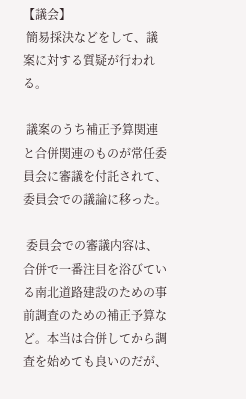【議会】
 簡易採決などをして、議案に対する質疑が行われる。

 議案のうち補正予算関連と合併関連のものが常任委員会に審議を付託されて、委員会での議論に移った。

 委員会での審議内容は、合併で一番注目を浴びている南北道路建設のための事前調査のための補正予算など。本当は合併してから調査を始めても良いのだが、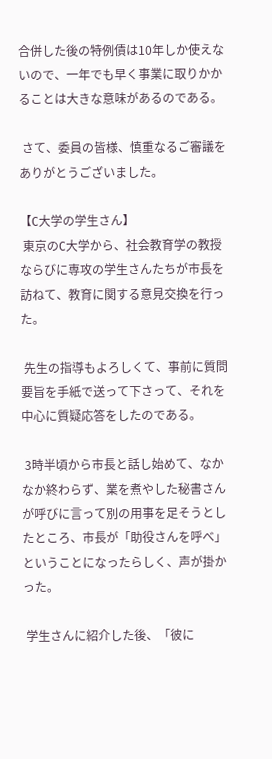合併した後の特例債は10年しか使えないので、一年でも早く事業に取りかかることは大きな意味があるのである。

 さて、委員の皆様、慎重なるご審議をありがとうございました。

【C大学の学生さん】
 東京のC大学から、社会教育学の教授ならびに専攻の学生さんたちが市長を訪ねて、教育に関する意見交換を行った。

 先生の指導もよろしくて、事前に質問要旨を手紙で送って下さって、それを中心に質疑応答をしたのである。

 3時半頃から市長と話し始めて、なかなか終わらず、業を煮やした秘書さんが呼びに言って別の用事を足そうとしたところ、市長が「助役さんを呼べ」ということになったらしく、声が掛かった。

 学生さんに紹介した後、「彼に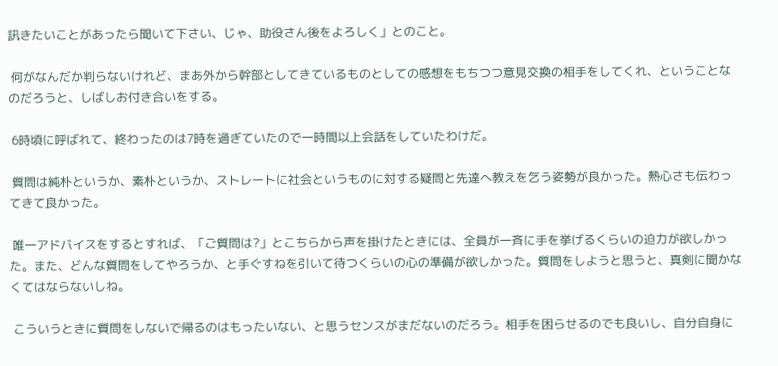訊きたいことがあったら聞いて下さい、じゃ、助役さん後をよろしく」とのこと。

 何がなんだか判らないけれど、まあ外から幹部としてきているものとしての感想をもちつつ意見交換の相手をしてくれ、ということなのだろうと、しばしお付き合いをする。

 6時頃に呼ばれて、終わったのは7時を過ぎていたので一時間以上会話をしていたわけだ。

 質問は純朴というか、素朴というか、ストレートに社会というものに対する疑問と先達へ教えを乞う姿勢が良かった。熱心さも伝わってきて良かった。

 唯一アドバイスをするとすれば、「ご質問は?」とこちらから声を掛けたときには、全員が一斉に手を挙げるくらいの迫力が欲しかった。また、どんな質問をしてやろうか、と手ぐすねを引いて待つくらいの心の準備が欲しかった。質問をしようと思うと、真剣に聞かなくてはならないしね。

 こういうときに質問をしないで帰るのはもったいない、と思うセンスがまだないのだろう。相手を困らせるのでも良いし、自分自身に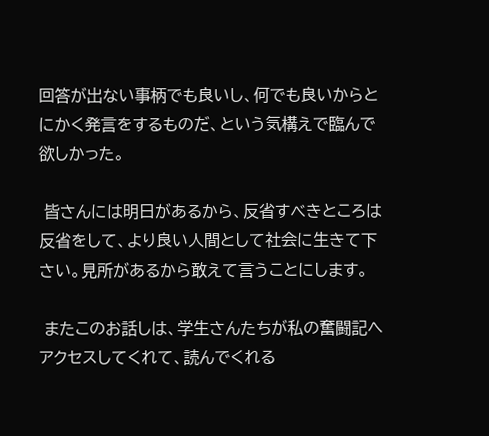回答が出ない事柄でも良いし、何でも良いからとにかく発言をするものだ、という気構えで臨んで欲しかった。

 皆さんには明日があるから、反省すべきところは反省をして、より良い人間として社会に生きて下さい。見所があるから敢えて言うことにします。

 またこのお話しは、学生さんたちが私の奮闘記へアクセスしてくれて、読んでくれる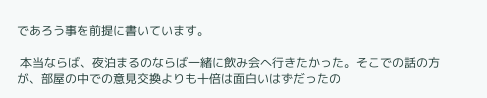であろう事を前提に書いています。

 本当ならば、夜泊まるのならば一緒に飲み会へ行きたかった。そこでの話の方が、部屋の中での意見交換よりも十倍は面白いはずだったの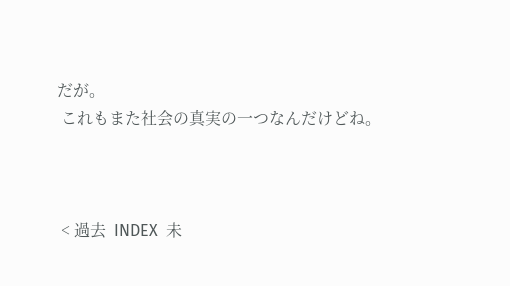だが。
 これもまた社会の真実の一つなんだけどね。



 < 過去  INDEX  未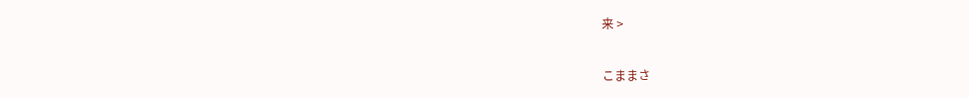来 >


こままさ